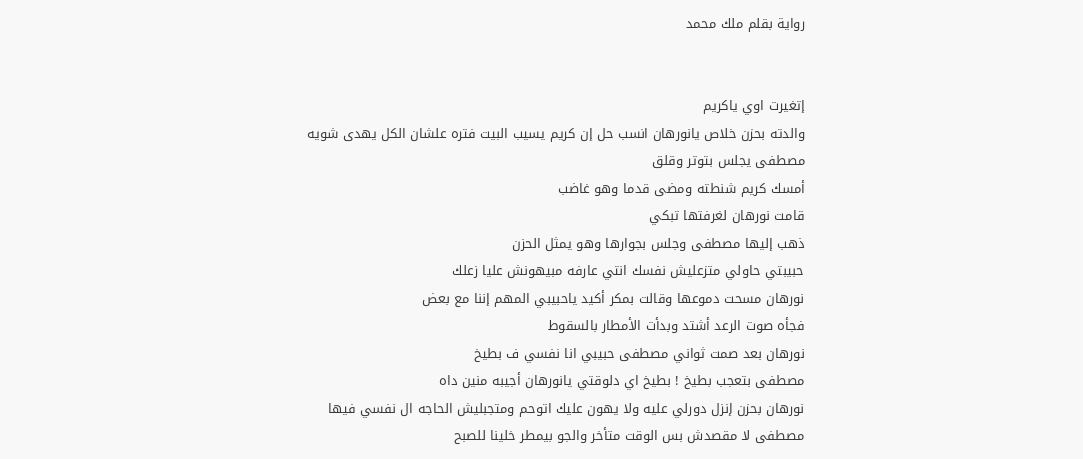رواية بقلم ملك محمد


إتغيرت اوي ياكريم
والدته بحزن خلاص يانورهان انسب حل إن كريم يسيب البيت فتره علشان الكل يهدى شويه
مصطفى يجلس بتوتر وقلق
أمسك كريم شنطته ومضى قدما وهو غاضب
قامت نورهان لغرفتها تبكي
ذهب إليها مصطفى وجلس بجوارها وهو يمثل الحزن
حبيبتي حاولي متزعليش نفسك انتي عارفه مبيهونش عليا زعلك
نورهان مسحت دموعها وقالت بمكر أكيد ياحبيبي المهم إننا مع بعض
فجأه صوت الرعد أشتد وبدأت الأمطار بالسقوط
نورهان بعد صمت ثواني مصطفى حبيبي انا نفسي ف بطيخ
مصطفى بتعجب بطيخ ! بطيخ اي دلوقتي يانورهان أجيبه منين داه
نورهان بحزن إنزل دورلي عليه ولا يهون عليك اتوحم ومتجبليش الحاجه ال نفسي فيها
مصطفى لا مقصدش بس الوقت متأخر والجو بيمطر خلينا للصبح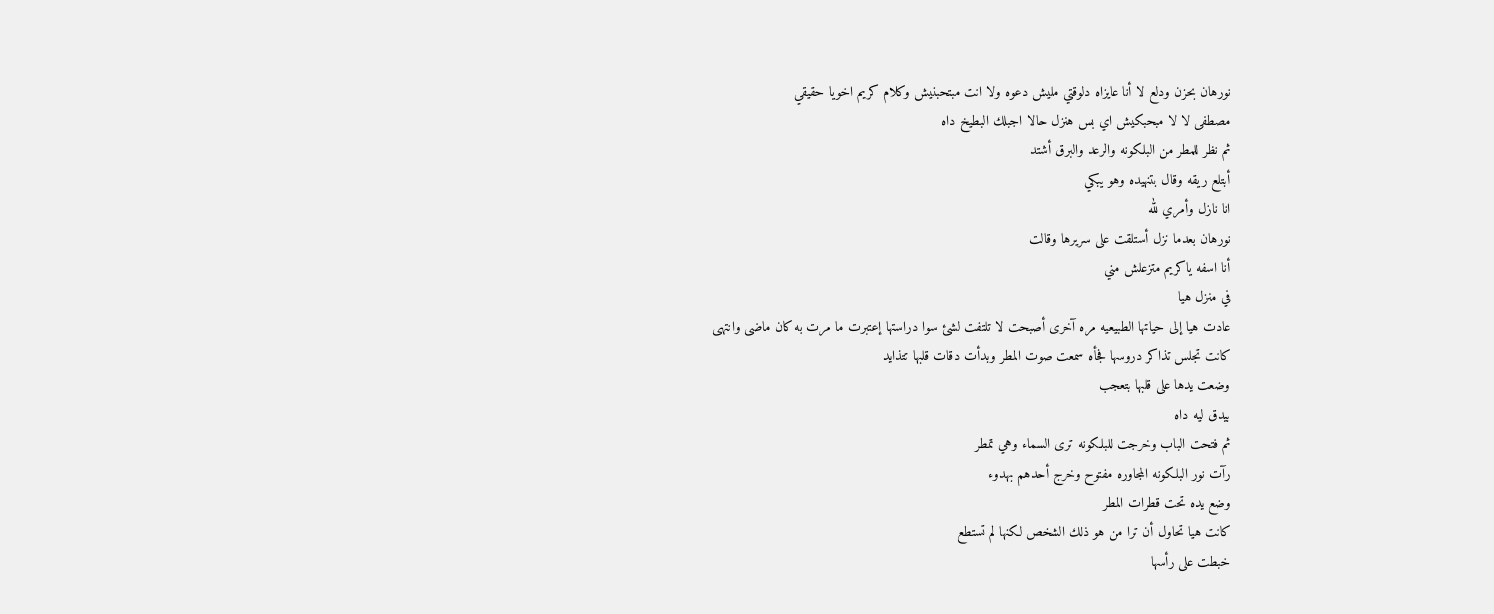نورهان بحزن ودلع لا أنا عايزاه دلوقتي مليش دعوه ولا انت مبتحبنيش وكلام كريم اخويا حقيقي
مصطفى لا لا مبحبكيش اي بس هنزل حالا اجبلك البطيخ داه
ثم نظر للمطر من البلكونه والرعد والبرق أشتد
أبتلع ريقه وقال بتنهيده وهو يبكي
انا نازل وأمري لله
نورهان بعدما نزل أستلقت على سريرها وقالت
أنا اسفه ياكريم متزعلش مني
في منزل هيا
عادت هيا إلى حياتها الطبيعيه مره آخرى أصبحت لا تلتفت لشئ سوا دراستها إعتبرت ما مرت به كان ماضى وانتهى
كانت تجلس تذاكر دروسها فجأه سمعت صوت المطر وبدأت دقات قلبها تتذايد
وضعت يدها على قلبها بتعجب
بيدق ليه داه
ثم فتحت الباب وخرجت للبلكونه ترى السماء وهي تمطر
رآت نور البلكونه المجاوره مفتوح وخرج أحدهم بهدوء
وضع يده تحت قطرات المطر
كانت هيا تحاول أن ترا من هو ذلك الشخص لكنها لم تستطع
خبطت على رأسها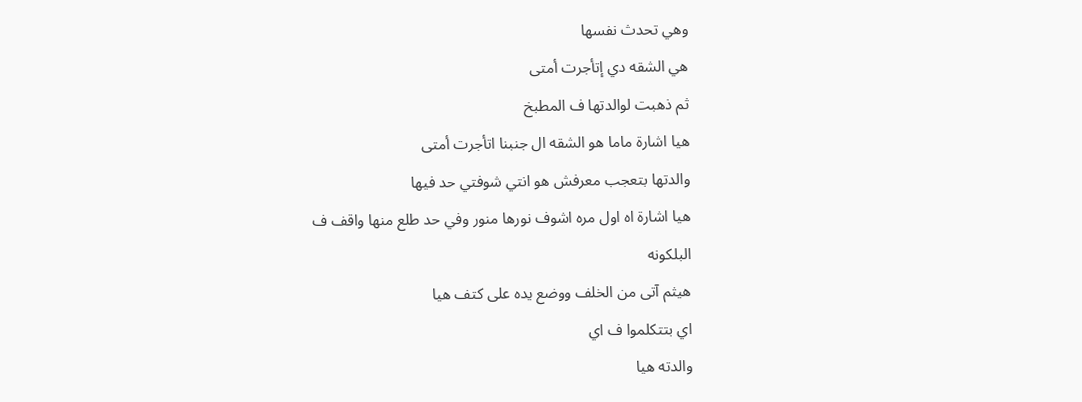وهي تحدث نفسها
هي الشقه دي إتأجرت أمتى
ثم ذهبت لوالدتها ف المطبخ
هيا اشارة ماما هو الشقه ال جنبنا اتأجرت أمتى
والدتها بتعجب معرفش هو انتي شوفتي حد فيها
هيا اشارة اه اول مره اشوف نورها منور وفي حد طلع منها واقف ف
البلكونه
هيثم آتى من الخلف ووضع يده على كتف هيا
اي بتتكلموا ف اي
والدته هيا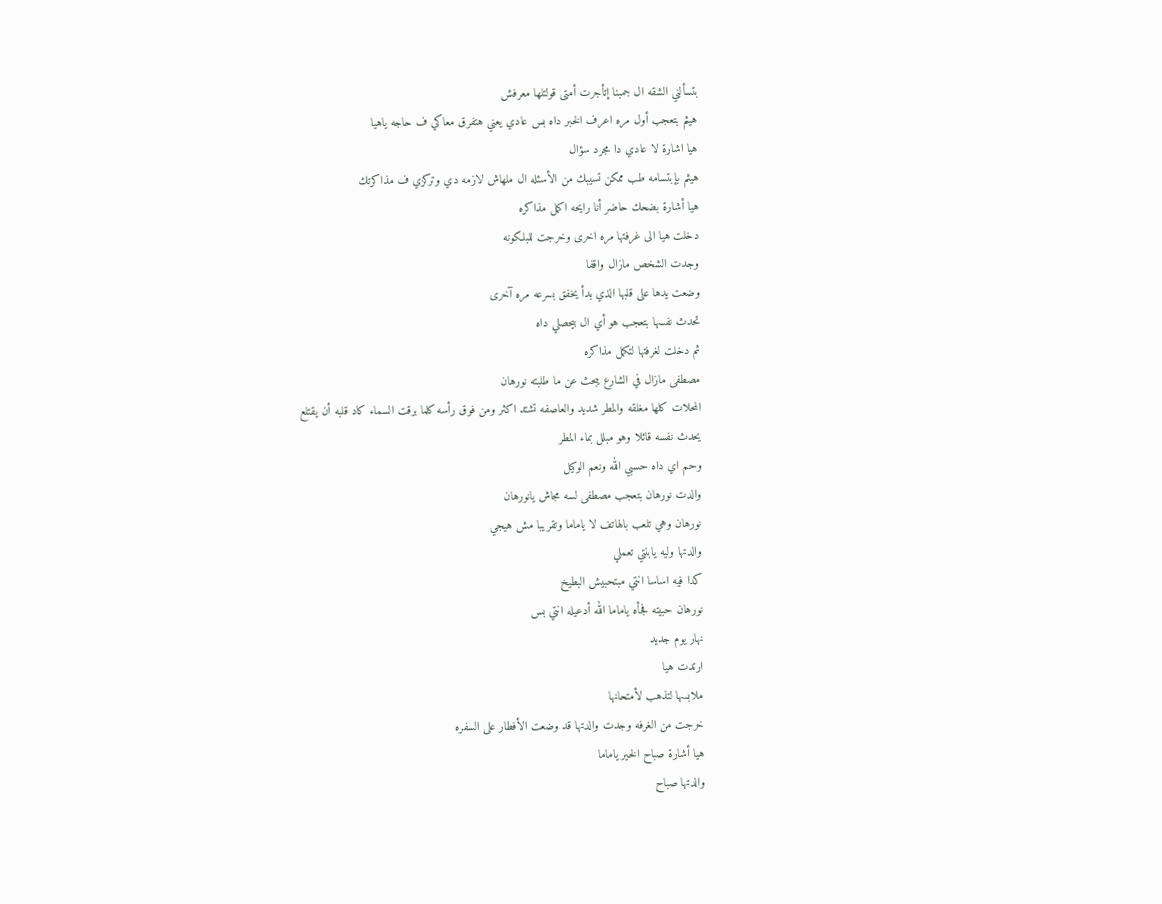بتسألني الشقه ال جمبنا إتأجرت أمتى قولتلها معرفش
هيثم بتعجب أول مره اعرف الخبر داه بس عادي يعني هتفرق معاكي ف حاجه ياهيا
هيا اشارة لا عادي دا مجرد سؤال
هيثم بإبتسامه طب ممكن تسيبك من الأسئله ال ملهاش لازمه دي وتركزي ف مذاكرتك
هيا أشارة بضحك حاضر أنا رايحه اكمل مذاكره
دخلت هيا الى غرفتها مره اخرى وخرجت للبلكونه
وجدت الشخص مازال واقفا
وضعت يدها على قلبها الذي بدأ يخفق بسرعه مره آخرى
تحدث نفسها بتعجب هو أي ال بيحصلي داه
ثم دخلت لغرفتها لتكمل مذاكره
مصطفى مازال في الشارع يبحث عن ما طلبته نورهان
المحلات كلها مغلقه والمطر شديد والعاصفه تشتد اكثر ومن فوق رأسه كلما برقت السماء كاد قلبه أن يقتلع
يحدث نفسه قائلا وهو مبلل بماء المطر
وحم اي داه حسبي الله ونعم الوكيل
والدت نورهان بتعجب مصطفى لسه مجاش يانورهان
نورهان وهي تلعب بالهاتف لا ياماما وتقريبا مش هيجي
والدتها وليه يابنتي تعملي
كدا فيه اساسا انتي مبتحبيش البطيخ
نورهان حبيته فجأه ياماما الله أدعيله انتي بس
نهار يوم جديد
ارتدت هيا
ملابسها لتذهب لأمتحانها
خرجت من الغرفه وجدت والدتها قد وضعت الأفطار على السفره
هيا أشارة صباح الخير ياماما
والدتها صباح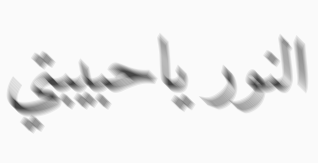النور ياحبيبتي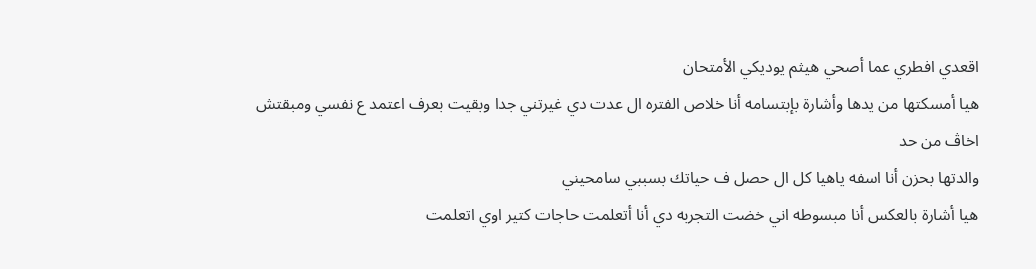اقعدي افطري عما أصحي هيثم يوديكي الأمتحان
هيا أمسكتها من يدها وأشارة بإبتسامه أنا خلاص الفتره ال عدت دي غيرتني جدا وبقيت بعرف اعتمد ع نفسي ومبقتش اخاڤ من حد
والدتها بحزن أنا اسفه ياهيا كل ال حصل ف حياتك بسببي سامحيني
هيا أشارة بالعكس أنا مبسوطه اني خضت التجربه دي أنا أتعلمت حاجات كتير اوي اتعلمت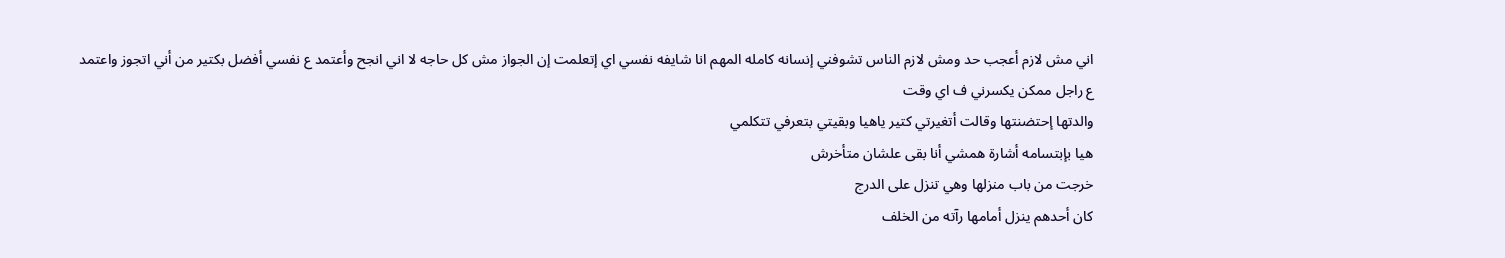اني مش لازم أعجب حد ومش لازم الناس تشوفني إنسانه كامله المهم انا شايفه نفسي اي إتعلمت إن الجواز مش كل حاجه لا اني انجح وأعتمد ع نفسي أفضل بكتير من أني اتجوز واعتمد ع راجل ممكن يكسرني ف اي وقت
والدتها إحتضنتها وقالت أتغيرتي كتير ياهيا وبقيتي بتعرفي تتكلمي
هيا بإبتسامه أشارة همشي أنا بقى علشان متأخرش
خرجت من باب منزلها وهي تنزل على الدرج
كان أحدهم ينزل أمامها رآته من الخلف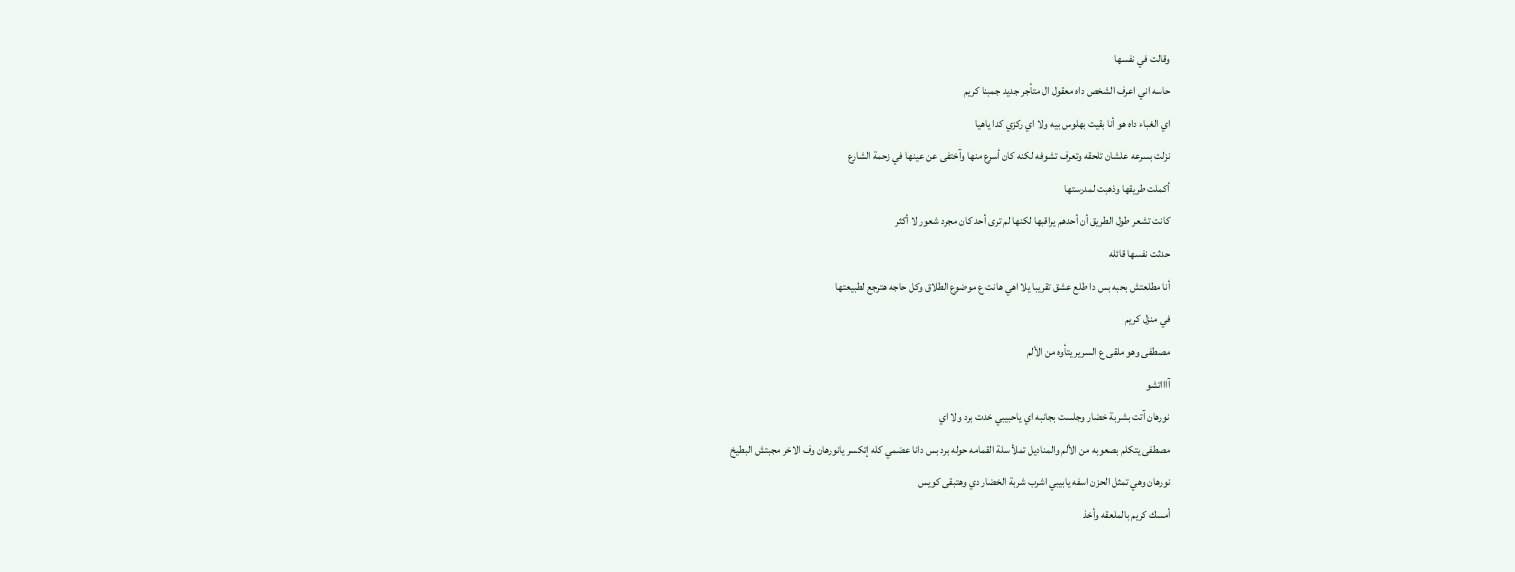وقالت في نفسها
حاسه اني اعرف الشخص داه معقول ال متأجر جديد جمبنا كريم
اي الغباء داه هو أنا بقيت بهلوس بيه ولا اي ركزي كدا ياهيا
نزلت بسرعه علشان تلحقه وتعرف تشوفه لكنه كان أسرع منها وآختفى عن عينها في زحمة الشارع
أكملت طريقها وذهبت لمدرستها
كانت تشعر طول الطريق أن أحدهم يراقبها لكنها لم ترى أحد كان مجرد شعور لا أكثر
حدثت نفسها قائله
أنا مطلعتش بحبه بس دا طلع عشق تقريبا يلا اهي هانت ع موضوع الطلاق وكل حاجه هترجع لطبيعتها
في منزل كريم
مصطفى وهو ملقى ع السرير يتأوه من الألم
آاااتشو
نورهان آتت بشربة خضار وجلست بجانبه اي ياحبيبي خدت برد ولا اي
مصطفى يتكلم بصعوبه من الألم والمناديل تملأ سلة القمامه حوله برد بس دانا عضمي كله إتكسر يانورهان وف الاخر مجبتش البطيخ
نورهان وهي تمثل الحزن اسفه يابيبي اشرب شربة الخضار دي وهتبقى كويس
أمسك كريم بالملعقه وأخذ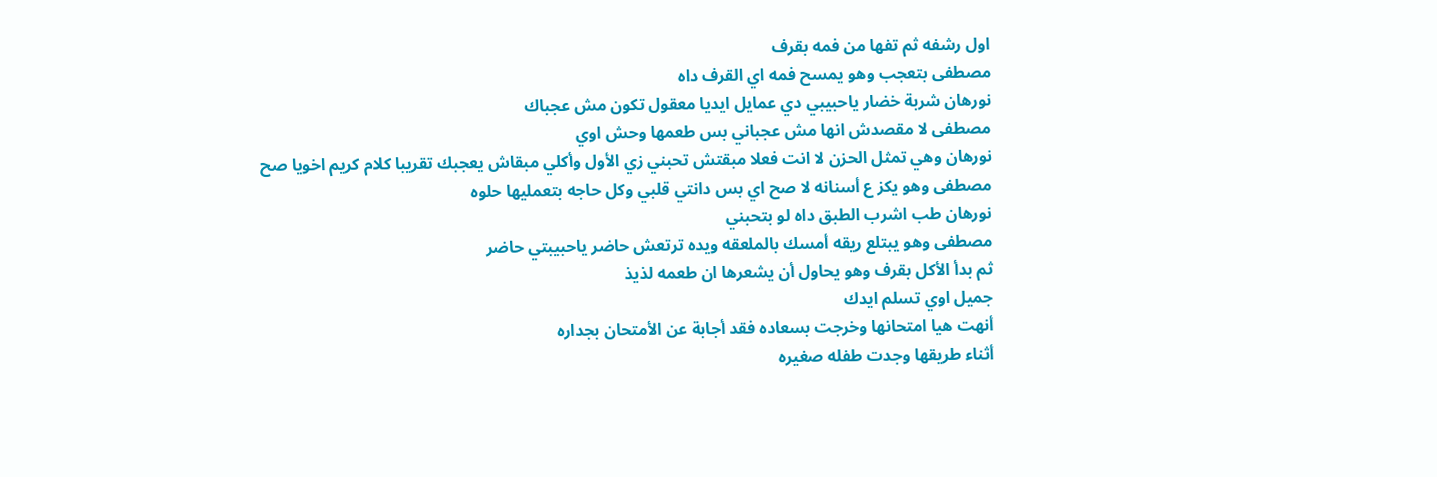اول رشفه ثم تفها من فمه بقرف
مصطفى بتعجب وهو يمسح فمه اي القرف داه
نورهان شربة خضار ياحبيبي دي عمايل ايديا معقول تكون مش عجباك
مصطفى لا مقصدش انها مش عجباني بس طعمها وحش اوي
نورهان وهي تمثل الحزن لا انت فعلا مبقتش تحبني زي الأول وأكلي مبقاش يعجبك تقريبا كلام كريم اخويا صح
مصطفى وهو يكز ع أسنانه لا صح اي بس دانتي قلبي وكل حاجه بتعمليها حلوه
نورهان طب اشرب الطبق داه لو بتحبني
مصطفى وهو يبتلع ريقه أمسك بالملعقه ويده ترتعش حاضر ياحبيبتي حاضر
ثم بدأ الأكل بقرف وهو يحاول أن يشعرها ان طعمه لذيذ
جميل اوي تسلم ايدك
أنهت هيا امتحانها وخرجت بسعاده فقد أجابة عن الأمتحان بجداره
أثناء طريقها وجدت طفله صغيره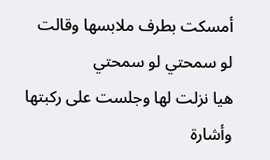أمسكت بطرف ملابسها وقالت
لو سمحتي لو سمحتي
هيا نزلت لها وجلست على ركبتها وأشارة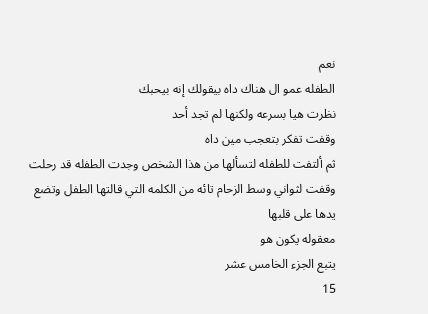نعم
الطفله عمو ال هناك داه بيقولك إنه بيحبك
نظرت هيا بسرعه ولكنها لم تجد أحد
وقفت تفكر بتعجب مين داه
ثم ألتفت للطفله لتسألها من هذا الشخص وجدت الطفله قد رحلت
وقفت لثواني وسط الزحام تائه من الكلمه التي قالتها الطفل وتضع يدها على قلبها
معقوله يكون هو
يتبع الجزء الخامس عشر
15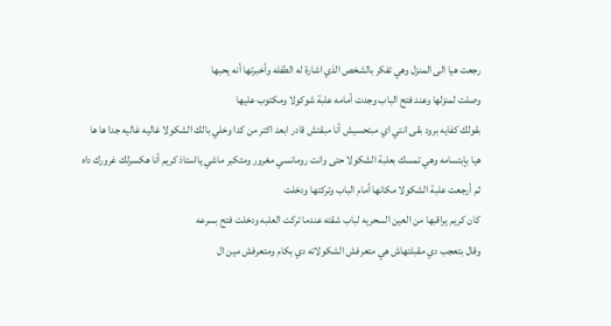رجعت هيا الى المنزل وهي تفكر بالشخص الذي اشارة له الطفله وأخبرتها أنه يحبها
وصلت لمنزلها وعند فتح الباب وجدت أمامه علبة شوكولا ومكتوب عليها
بقولك كفايه برود بقى انتي اي مبتحسيش أنا مبقتش قادر ابعد اكتر من كدا وخلي بالك الشكولا غاليه غاليه جدا ها ها
هيا بإبتسامه وهي تمسك بعلبة الشكولا حتى وانت رومانسي مغرور ومتكبر ماشي يااستاذ كريم أنا هكسرلك غرورك داه
ثم أرجعت علبة الشكولا مكانها أمام الباب وتركتها ودخلت
كان كريم يراقبها من العين السحريه لباب شقته عندما تركت العلبه ودخلت فتح بسرعه
وقال بتعجب دي مقبلتهاش هي متعرفش الشكولاته دي بكام ومتعرفش مين ال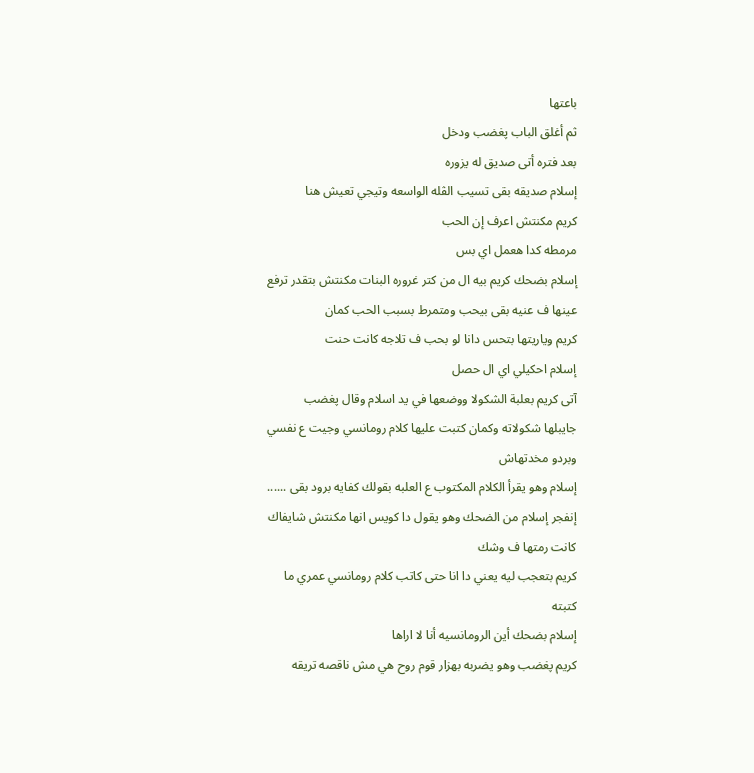باعتها
ثم أغلق الباب پغضب ودخل
بعد فتره أتى صديق له يزوره
إسلام صديقه بقى تسيب الڤله الواسعه وتيجي تعيش هنا
كريم مكنتش اعرف إن الحب
مرمطه كدا هعمل اي بس
إسلام بضحك كريم بيه ال من كتر غروره البنات مكنتش بتقدر ترفع عينها ف عنيه بقى بيحب ومتمرط بسبب الحب كمان
كريم وياريتها بتحس دانا لو بحب ف تلاجه كانت حنت
إسلام احكيلي اي ال حصل
آتى كريم بعلبة الشكولا ووضعها في يد اسلام وقال پغضب
جايبلها شكولاته وكمان كتبت عليها كلام رومانسي وجيت ع نفسي وبردو مخدتهاش
إسلام وهو يقرأ الكلام المكتوب ع العلبه بقولك كفايه برود بقى ......
إنفجر إسلام من الضحك وهو يقول دا كويس انها مكنتش شايفاك كانت رمتها ف وشك
كريم بتعجب ليه يعني دا انا حتى كاتب كلام رومانسي عمري ما كتبته
إسلام بضحك أين الرومانسيه أنا لا اراها
كريم پغضب وهو يضربه بهزار قوم روح هي مش ناقصه تريقه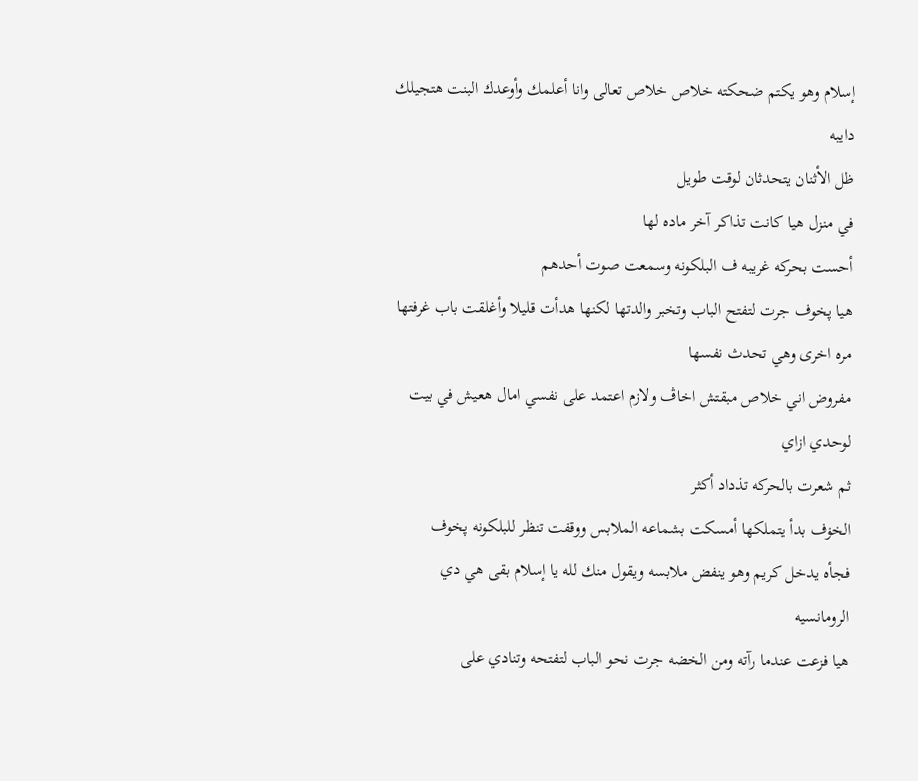إسلام وهو يكتم ضحكته خلاص خلاص تعالى وانا أعلمك وأوعدك البنت هتجيلك دايبه
ظل الأثنان يتحدثان لوقت طويل
في منزل هيا كانت تذاكر آخر ماده لها
أحست بحركه غريبه ف البلكونه وسمعت صوت أحدهم
هيا پخوف جرت لتفتح الباب وتخبر والدتها لكنها هدأت قليلا وأغلقت باب غرفتها مره اخرى وهي تحدث نفسها
مفروض اني خلاص مبقتش اخاڤ ولازم اعتمد على نفسي امال هعيش في بيت لوحدي ازاي
ثم شعرت بالحركه تذداد أكثر
الخۏف بدأ يتملكها أمسكت بشماعه الملابس ووقفت تنظر للبلكونه پخوف
فجأه يدخل كريم وهو ينفض ملابسه ويقول منك لله يا إسلام بقى هي دي الرومانسيه
هيا فزعت عندما رآته ومن الخضه جرت نحو الباب لتفتحه وتنادي على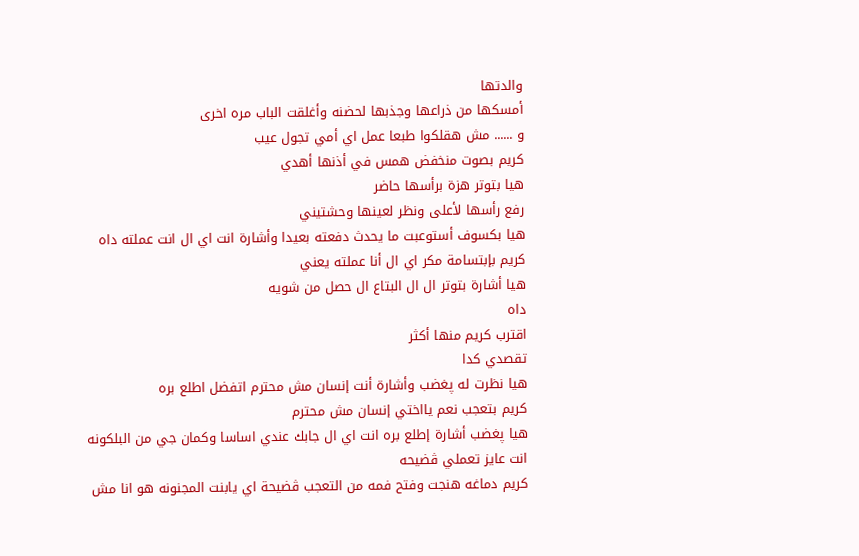والدتها
أمسكها من ذراعها وجذبها لحضنه وأغلقت الباب مره اخرى
و ...... مش هقلكوا طبعا عمل اي أمي تجول عيب
كريم بصوت منخفض همس في أذنها أهدي
هيا بتوتر هزة برأسها حاضر
رفع رأسها لأعلى ونظر لعينها وحشتيني
هيا بكسوف أستوعبت ما يحدث دفعته بعيدا وأشارة انت اي ال انت عملته داه
كريم بإبتسامة مكر اي ال أنا عملته يعني
هيا أشارة بتوتر ال ال البتاع ال حصل من شويه
داه
اقترب كريم منها أكثر
تقصدي كدا
هيا نظرت له پغضب وأشارة أنت إنسان مش محترم اتفضل اطلع بره
كريم بتعجب نعم يااختي إنسان مش محترم
هيا پغضب أشارة إطلع بره انت اي ال جابك عندي اساسا وكمان جي من البلكونه انت عايز تعملي ڤضيحه
كريم دماغه هنجت وفتح فمه من التعجب ڤضيحة اي يابنت المجنونه هو انا مش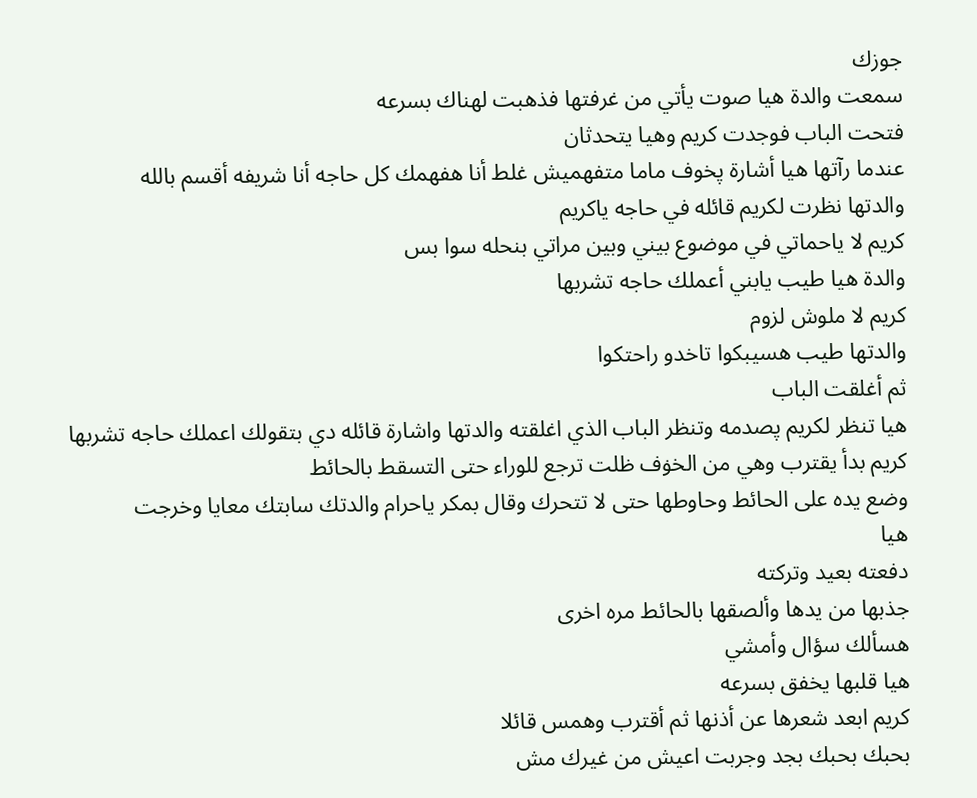جوزك
سمعت والدة هيا صوت يأتي من غرفتها فذهبت لهناك بسرعه
فتحت الباب فوجدت كريم وهيا يتحدثان
عندما رآتها هيا أشارة پخوف ماما متفهميش غلط أنا هفهمك كل حاجه أنا شريفه أقسم بالله
والدتها نظرت لكريم قائله في حاجه ياكريم
كريم لا ياحماتي في موضوع بيني وبين مراتي بنحله سوا بس
والدة هيا طيب يابني أعملك حاجه تشربها
كريم لا ملوش لزوم
والدتها طيب هسيبكوا تاخدو راحتكوا
ثم أغلقت الباب
هيا تنظر لكريم پصدمه وتنظر الباب الذي اغلقته والدتها واشارة قائله دي بتقولك اعملك حاجه تشربها
كريم بدأ يقترب وهي من الخۏف ظلت ترجع للوراء حتى التسقط بالحائط
وضع يده على الحائط وحاوطها حتى لا تتحرك وقال بمكر ياحرام والدتك سابتك معايا وخرجت
هيا
دفعته بعيد وتركته
جذبها من يدها وألصقها بالحائط مره اخرى
هسألك سؤال وأمشي
هيا قلبها يخفق بسرعه
كريم ابعد شعرها عن أذنها ثم أقترب وهمس قائلا
بحبك بحبك بجد وجربت اعيش من غيرك مش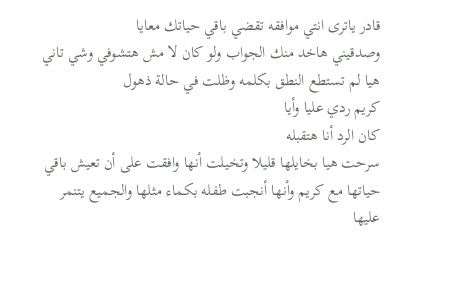قادر ياترى انتي موافقه تقضي باقي حياتك معايا
وصدقيني هاخد منك الجواب ولو كان لا مش هتشوفي وشي تاني
هيا لم تستطع النطق بكلمه وظلت في حالة ذهول
كريم ردي عليا وأيا
كان الرد أنا هتقبله
سرحت هيا بخايلها قليلا وتخيلت أنها وافقت على أن تعيش باقي حياتها مع كريم وأنها أنجبت طفله بكماء مثلها والجميع يتنمر عليها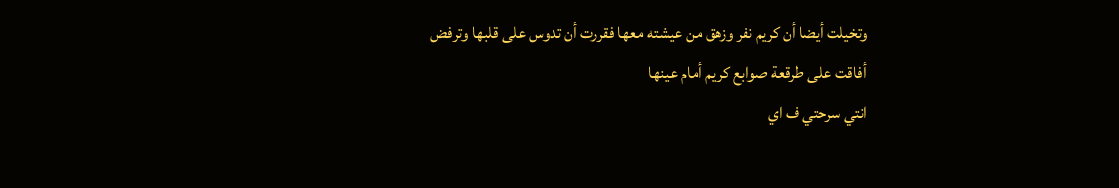وتخيلت أيضا أن كريم نفر وزهق من عيشته معها فقررت أن تدوس على قلبها وترفض
أفاقت على طرقعة صوابع كريم أمام عينها
انتي سرحتي ف اي